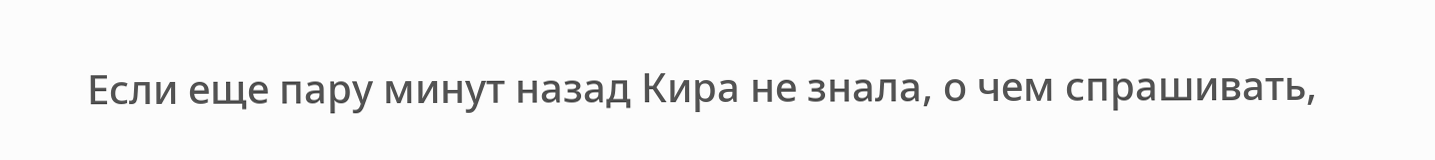Если еще пару минут назад Кира не знала, о чем спрашивать,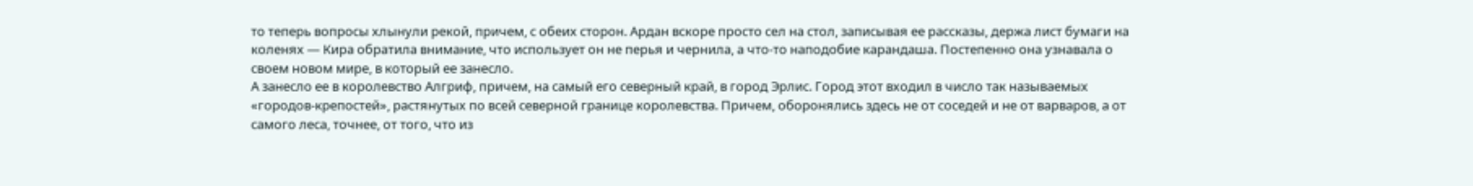то теперь вопросы хлынули рекой, причем, с обеих сторон. Ардан вскоре просто сел на стол, записывая ее рассказы, держа лист бумаги на коленях — Кира обратила внимание, что использует он не перья и чернила, а что-то наподобие карандаша. Постепенно она узнавала о своем новом мире, в который ее занесло.
А занесло ее в королевство Алгриф, причем, на самый его северный край, в город Эрлис. Город этот входил в число так называемых «городов-крепостей», растянутых по всей северной границе королевства. Причем, оборонялись здесь не от соседей и не от варваров, а от самого леса, точнее, от того, что из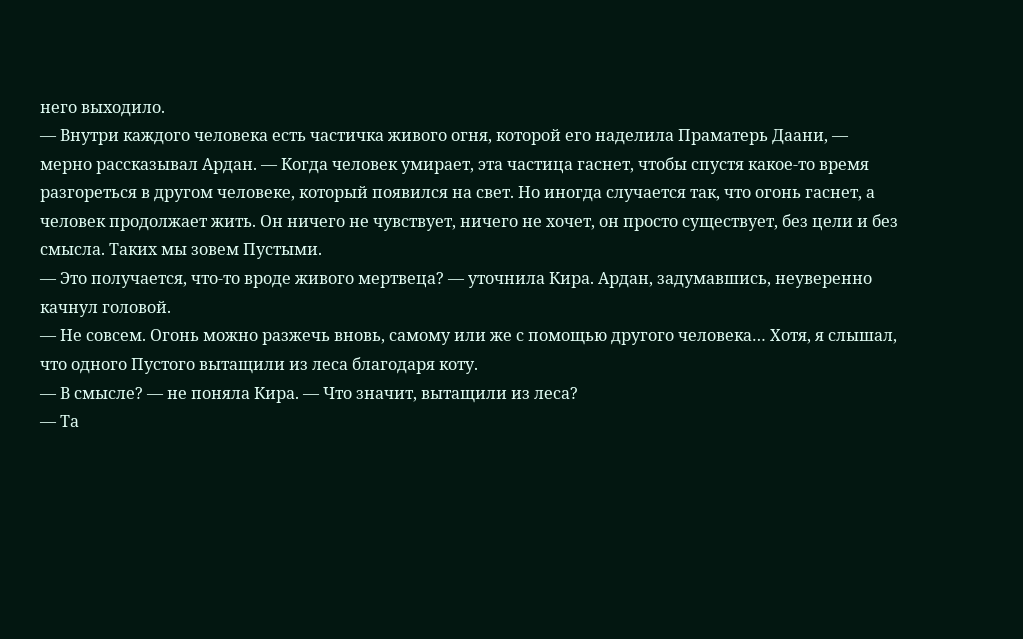него выходило.
— Внутри каждого человека есть частичка живого огня, которой его наделила Праматерь Даани, — мерно рассказывал Ардан. — Когда человек умирает, эта частица гаснет, чтобы спустя какое-то время разгореться в другом человеке, который появился на свет. Но иногда случается так, что огонь гаснет, а человек продолжает жить. Он ничего не чувствует, ничего не хочет, он просто существует, без цели и без смысла. Таких мы зовем Пустыми.
— Это получается, что-то вроде живого мертвеца? — уточнила Кира. Ардан, задумавшись, неуверенно качнул головой.
— Не совсем. Огонь можно разжечь вновь, самому или же с помощью другого человека… Хотя, я слышал, что одного Пустого вытащили из леса благодаря коту.
— В смысле? — не поняла Кира. — Что значит, вытащили из леса?
— Та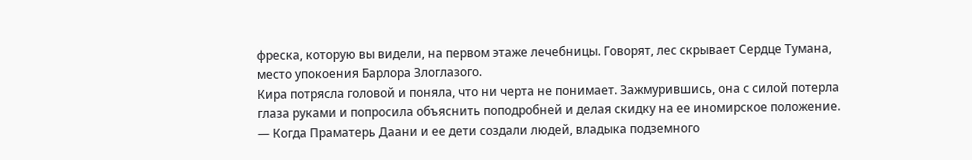фреска, которую вы видели, на первом этаже лечебницы. Говорят, лес скрывает Сердце Тумана, место упокоения Барлора Злоглазого.
Кира потрясла головой и поняла, что ни черта не понимает. Зажмурившись, она с силой потерла глаза руками и попросила объяснить поподробней и делая скидку на ее иномирское положение.
— Когда Праматерь Даани и ее дети создали людей, владыка подземного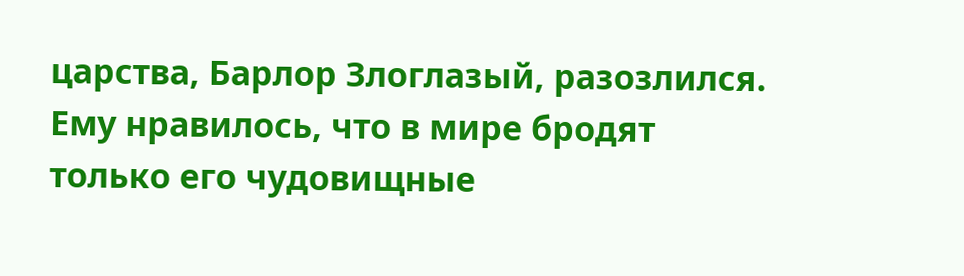царства, Барлор Злоглазый, разозлился. Ему нравилось, что в мире бродят только его чудовищные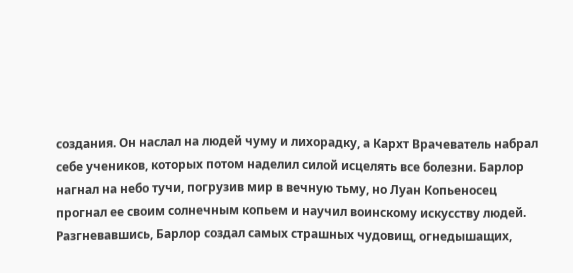создания. Он наслал на людей чуму и лихорадку, а Кархт Врачеватель набрал себе учеников, которых потом наделил силой исцелять все болезни. Барлор нагнал на небо тучи, погрузив мир в вечную тьму, но Луан Копьеносец прогнал ее своим солнечным копьем и научил воинскому искусству людей. Разгневавшись, Барлор создал самых страшных чудовищ, огнедышащих,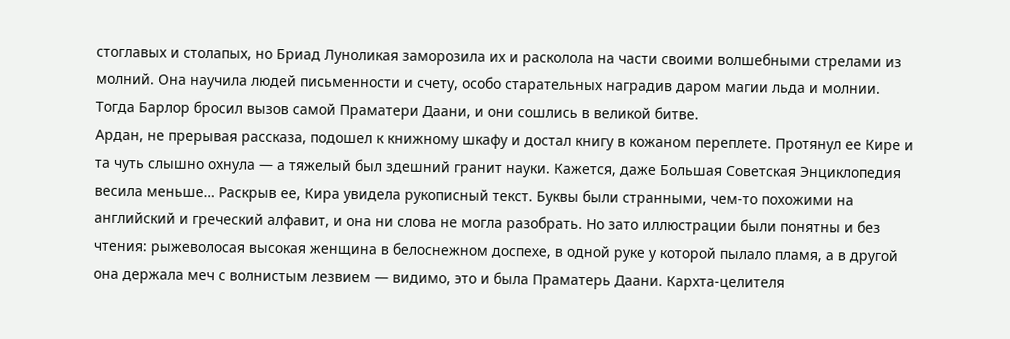стоглавых и столапых, но Бриад Луноликая заморозила их и расколола на части своими волшебными стрелами из молний. Она научила людей письменности и счету, особо старательных наградив даром магии льда и молнии. Тогда Барлор бросил вызов самой Праматери Даани, и они сошлись в великой битве.
Ардан, не прерывая рассказа, подошел к книжному шкафу и достал книгу в кожаном переплете. Протянул ее Кире и та чуть слышно охнула — а тяжелый был здешний гранит науки. Кажется, даже Большая Советская Энциклопедия весила меньше… Раскрыв ее, Кира увидела рукописный текст. Буквы были странными, чем-то похожими на английский и греческий алфавит, и она ни слова не могла разобрать. Но зато иллюстрации были понятны и без чтения: рыжеволосая высокая женщина в белоснежном доспехе, в одной руке у которой пылало пламя, а в другой она держала меч с волнистым лезвием — видимо, это и была Праматерь Даани. Кархта-целителя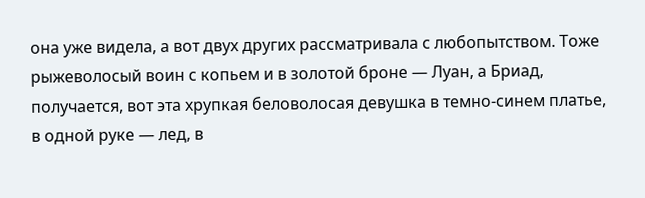она уже видела, а вот двух других рассматривала с любопытством. Тоже рыжеволосый воин с копьем и в золотой броне — Луан, а Бриад, получается, вот эта хрупкая беловолосая девушка в темно-синем платье, в одной руке — лед, в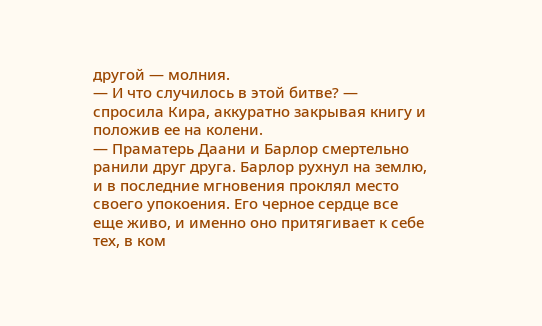другой — молния.
— И что случилось в этой битве? — спросила Кира, аккуратно закрывая книгу и положив ее на колени.
— Праматерь Даани и Барлор смертельно ранили друг друга. Барлор рухнул на землю, и в последние мгновения проклял место своего упокоения. Его черное сердце все еще живо, и именно оно притягивает к себе тех, в ком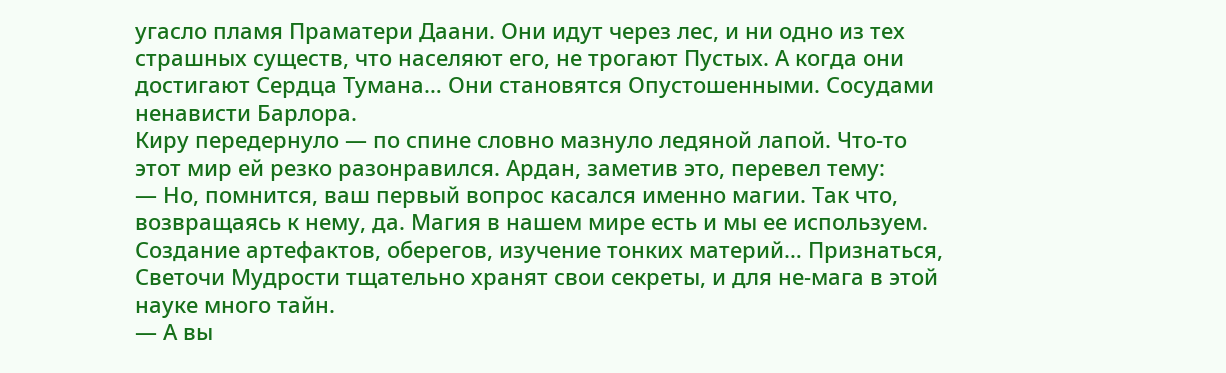угасло пламя Праматери Даани. Они идут через лес, и ни одно из тех страшных существ, что населяют его, не трогают Пустых. А когда они достигают Сердца Тумана… Они становятся Опустошенными. Сосудами ненависти Барлора.
Киру передернуло — по спине словно мазнуло ледяной лапой. Что-то этот мир ей резко разонравился. Ардан, заметив это, перевел тему:
— Но, помнится, ваш первый вопрос касался именно магии. Так что, возвращаясь к нему, да. Магия в нашем мире есть и мы ее используем. Создание артефактов, оберегов, изучение тонких материй… Признаться, Светочи Мудрости тщательно хранят свои секреты, и для не-мага в этой науке много тайн.
— А вы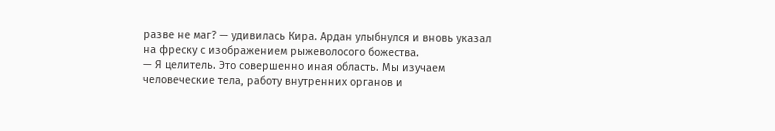разве не маг? — удивилась Кира. Ардан улыбнулся и вновь указал на фреску с изображением рыжеволосого божества.
— Я целитель. Это совершенно иная область. Мы изучаем человеческие тела, работу внутренних органов и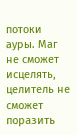потоки ауры. Маг не сможет исцелять, целитель не сможет поразить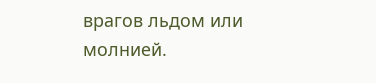врагов льдом или молнией.